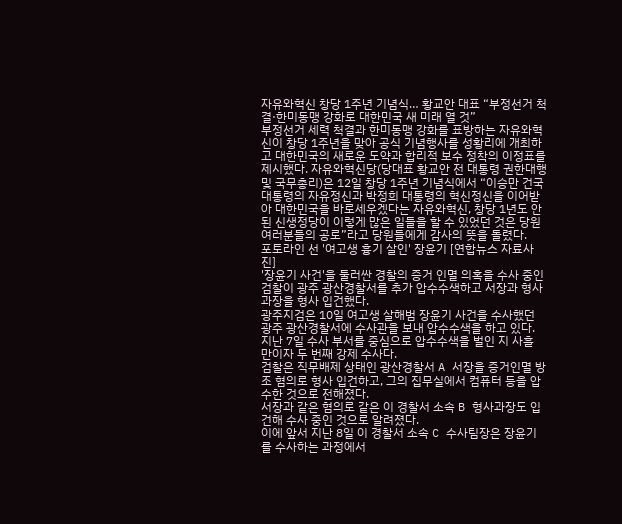자유와혁신 창당 1주년 기념식… 황교안 대표 “부정선거 척결·한미동맹 강화로 대한민국 새 미래 열 것”
부정선거 세력 척결과 한미동맹 강화를 표방하는 자유와혁신이 창당 1주년을 맞아 공식 기념행사를 성황리에 개최하고 대한민국의 새로운 도약과 합리적 보수 정착의 이정표를 제시했다. 자유와혁신당(당대표 황교안 전 대통령 권한대행 및 국무총리)은 12일 창당 1주년 기념식에서 “이승만 건국대통령의 자유정신과 박정희 대통령의 혁신정신을 이어받아 대한민국을 바로세우겠다는 자유와혁신, 창당 1년도 안 된 신생정당이 이렇게 많은 일들을 할 수 있었던 것은 당원 여러분들의 공로”라고 당원들에게 감사의 뜻을 돌렸다.
포토라인 선 '여고생 흉기 살인' 장윤기 [연합뉴스 자료사진]
'장윤기 사건'을 둘러싼 경찰의 증거 인멸 의혹을 수사 중인 검찰이 광주 광산경찰서를 추가 압수수색하고 서장과 형사과장을 형사 입건했다.
광주지검은 10일 여고생 살해범 장윤기 사건을 수사했던 광주 광산경찰서에 수사관을 보내 압수수색을 하고 있다.
지난 7일 수사 부서를 중심으로 압수수색을 벌인 지 사흘 만이자 두 번째 강제 수사다.
검찰은 직무배제 상태인 광산경찰서 A 서장을 증거인멸 방조 혐의로 형사 입건하고, 그의 집무실에서 컴퓨터 등을 압수한 것으로 전해졌다.
서장과 같은 혐의로 같은 이 경찰서 소속 B 형사과장도 입건해 수사 중인 것으로 알려졌다.
이에 앞서 지난 8일 이 경찰서 소속 C 수사팀장은 장윤기를 수사하는 과정에서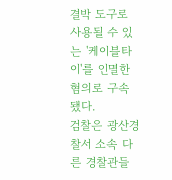결박 도구로 사용될 수 있는 '케이블타이'를 인멸한 혐의로 구속됐다.
검찰은 광산경찰서 소속 다른 경찰관들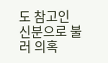도 참고인 신분으로 불러 의혹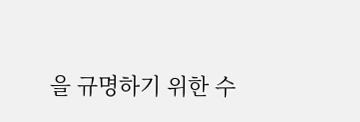을 규명하기 위한 수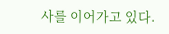사를 이어가고 있다.